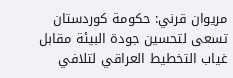مريوان قرني: حكومة كوردستان تسعى لتحسين جودة البيئة مقابل غياب التخطيط العراقي لتلافي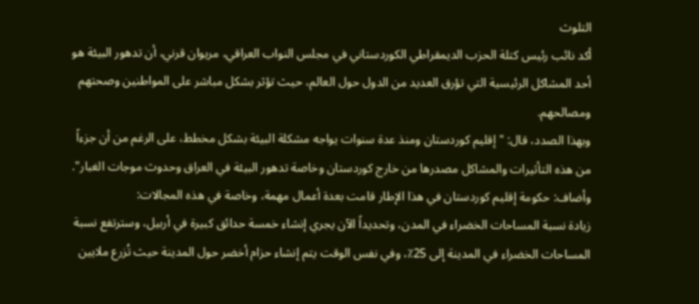التلوث
أكد نائب رئيس كتلة الحزب الديمقراطي الكوردستاني في مجلس النواب العراقي، مريوان قرني، أن تدهور البيئة هو أحد المشاكل الرئيسية التي تؤرق العديد من الدول حول العالم، حيث تؤثر بشكل مباشر على المواطنين وصحتهم ومصالحهم.
وبهذا الصدد، قال: "إقليم كوردستان ومنذ عدة سنوات يواجه مشكلة البيئة بشكل مخطط، على الرغم من أن جزءاً من هذه التأثيرات والمشاكل مصدرها من خارج كوردستان وخاصة تدهور البيئة في العراق وحدوث موجات الغبار".
وأضاف: حكومة إقليم كوردستان في هذا الإطار قامت بعدة أعمال مهمة، وخاصة في هذه المجالات:
زيادة نسبة المساحات الخضراء في المدن، وتحديداً الآن يجري إنشاء خمسة حدائق كبيرة في أربيل، وسترتفع نسبة المساحات الخضراء في المدينة إلى 25٪، وفي نفس الوقت يتم إنشاء حزام أخضر حول المدينة حيث تُزرع ملايين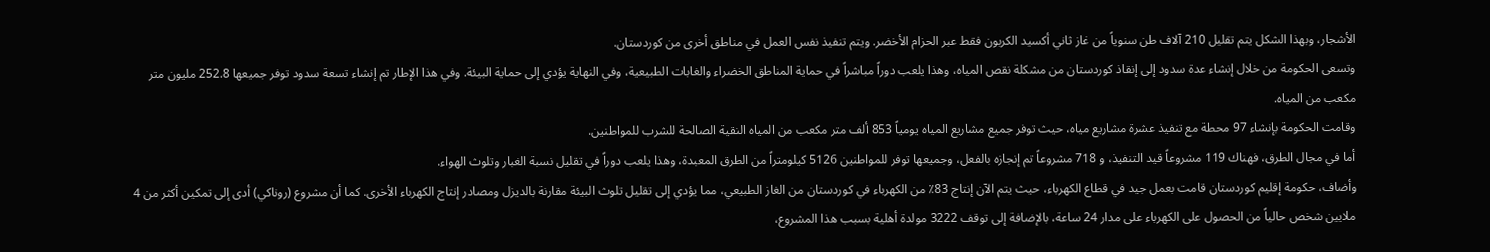الأشجار، وبهذا الشكل يتم تقليل 210 آلاف طن سنوياً من غاز ثاني أكسيد الكربون فقط عبر الحزام الأخضر. ويتم تنفيذ نفس العمل في مناطق أخرى من كوردستان.
وتسعى الحكومة من خلال إنشاء عدة سدود إلى إنقاذ كوردستان من مشكلة نقص المياه، وهذا يلعب دوراً مباشراً في حماية المناطق الخضراء والغابات الطبيعية، وفي النهاية يؤدي إلى حماية البيئة. وفي هذا الإطار تم إنشاء تسعة سدود توفر جميعها 252.8 مليون متر مكعب من المياه.
وقامت الحكومة بإنشاء 97 محطة مع تنفيذ عشرة مشاريع مياه، حيث توفر جميع مشاريع المياه يومياً 853 ألف متر مكعب من المياه النقية الصالحة للشرب للمواطنين.
أما في مجال الطرق، فهناك 119 مشروعاً قيد التنفيذ، و 718 مشروعاً تم إنجازه بالفعل، وجميعها توفر للمواطنين 5126 كيلومتراً من الطرق المعبدة، وهذا يلعب دوراً في تقليل نسبة الغبار وتلوث الهواء.
وأضاف، حكومة إقليم كوردستان قامت بعمل جيد في قطاع الكهرباء، حيث يتم الآن إنتاج 83٪ من الكهرباء في كوردستان من الغاز الطبيعي، مما يؤدي إلى تقليل تلوث البيئة مقارنة بالديزل ومصادر إنتاج الكهرباء الأخرى. كما أن مشروع (روناكي) أدى إلى تمكين أكثر من 4 ملايين شخص حالياً من الحصول على الكهرباء على مدار 24 ساعة، بالإضافة إلى توقف 3222 مولدة أهلية بسبب هذا المشروع،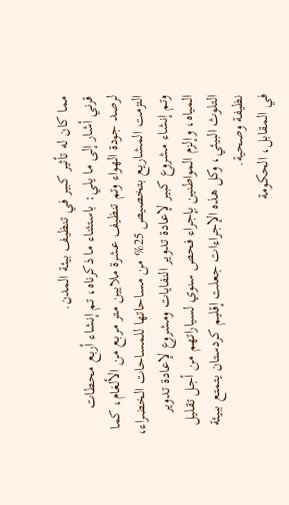مما كان له تأثير كبير في تنظيف بيئة المدن.
قرني أشار إلى ما يلي: باستثناء ما ذكرناه، تم إنشاء أربع محطات لرصد جودة الهواء وتم تنظيف عشرة ملايين متر مربع من الألغام، كما التزمت المشاريع بتخصيص 25% من مساحاتها للمساحات الخضراء، وتم إنشاء مشروع كبير لإعادة تدوير النفايات ومشروع لإعادة تدوير المياه، وإلزم المواطنين بإجراء فحص سنوي لسياراتهم من أجل تقليل التلوث البيئي، وكل هذه الإجراءات جعلت إقليم كردستان يتمتع ببيئة نظيفة وصحية.
في المقابل، الحكومة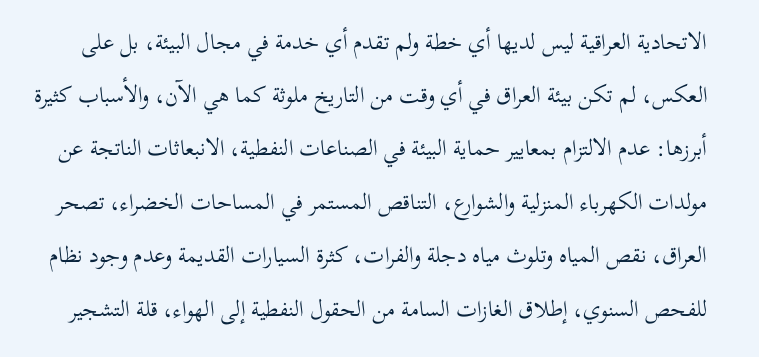الاتحادية العراقية ليس لديها أي خطة ولم تقدم أي خدمة في مجال البيئة، بل على العكس، لم تكن بيئة العراق في أي وقت من التاريخ ملوثة كما هي الآن، والأسباب كثيرة أبرزها: عدم الالتزام بمعايير حماية البيئة في الصناعات النفطية، الانبعاثات الناتجة عن مولدات الكهرباء المنزلية والشوارع، التناقص المستمر في المساحات الخضراء، تصحر العراق، نقص المياه وتلوث مياه دجلة والفرات، كثرة السيارات القديمة وعدم وجود نظام للفحص السنوي، إطلاق الغازات السامة من الحقول النفطية إلى الهواء، قلة التشجير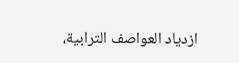ازدياد العواصف الترابية،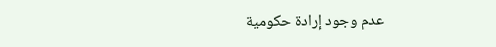عدم وجود إرادة حكومية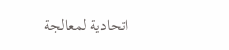اتحادية لمعالجة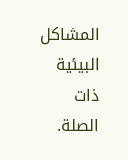المشاكل البيئية ذات الصلة.